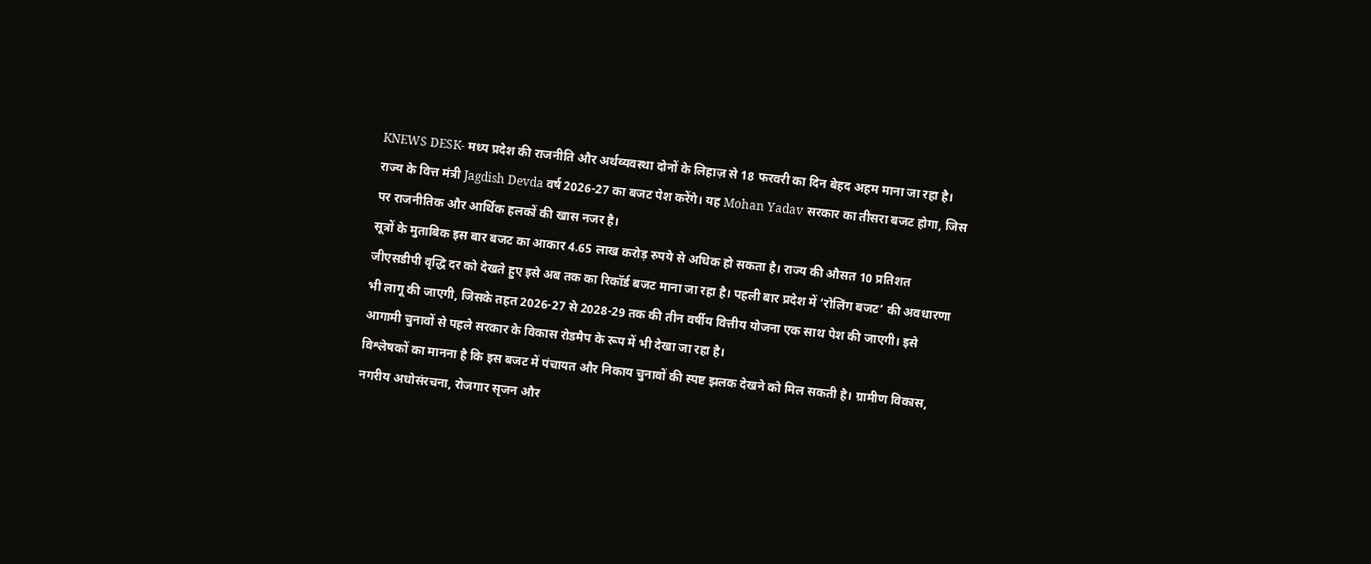KNEWS DESK- मध्य प्रदेश की राजनीति और अर्थव्यवस्था दोनों के लिहाज़ से 18 फरवरी का दिन बेहद अहम माना जा रहा है। राज्य के वित्त मंत्री Jagdish Devda वर्ष 2026-27 का बजट पेश करेंगे। यह Mohan Yadav सरकार का तीसरा बजट होगा, जिस पर राजनीतिक और आर्थिक हलकों की खास नजर है।
सूत्रों के मुताबिक इस बार बजट का आकार 4.65 लाख करोड़ रुपये से अधिक हो सकता है। राज्य की औसत 10 प्रतिशत जीएसडीपी वृद्धि दर को देखते हुए इसे अब तक का रिकॉर्ड बजट माना जा रहा है। पहली बार प्रदेश में ‘रोलिंग बजट’ की अवधारणा भी लागू की जाएगी, जिसके तहत 2026-27 से 2028-29 तक की तीन वर्षीय वित्तीय योजना एक साथ पेश की जाएगी। इसे आगामी चुनावों से पहले सरकार के विकास रोडमैप के रूप में भी देखा जा रहा है।
विश्लेषकों का मानना है कि इस बजट में पंचायत और निकाय चुनावों की स्पष्ट झलक देखने को मिल सकती है। ग्रामीण विकास, नगरीय अधोसंरचना, रोजगार सृजन और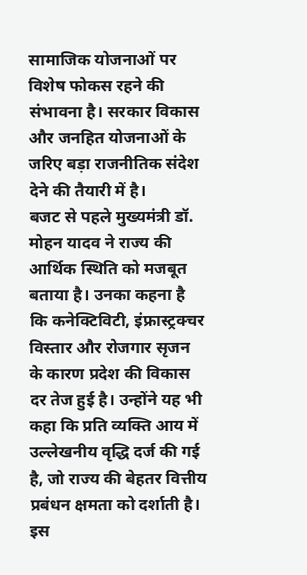सामाजिक योजनाओं पर विशेष फोकस रहने की संभावना है। सरकार विकास और जनहित योजनाओं के जरिए बड़ा राजनीतिक संदेश देने की तैयारी में है।
बजट से पहले मुख्यमंत्री डॉ. मोहन यादव ने राज्य की आर्थिक स्थिति को मजबूत बताया है। उनका कहना है कि कनेक्टिविटी, इंफ्रास्ट्रक्चर विस्तार और रोजगार सृजन के कारण प्रदेश की विकास दर तेज हुई है। उन्होंने यह भी कहा कि प्रति व्यक्ति आय में उल्लेखनीय वृद्धि दर्ज की गई है, जो राज्य की बेहतर वित्तीय प्रबंधन क्षमता को दर्शाती है।
इस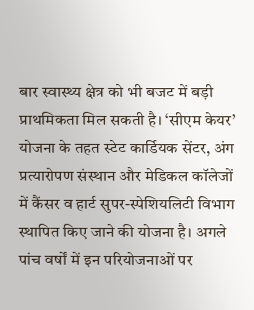बार स्वास्थ्य क्षेत्र को भी बजट में बड़ी प्राथमिकता मिल सकती है। ‘सीएम केयर’ योजना के तहत स्टेट कार्डियक सेंटर, अंग प्रत्यारोपण संस्थान और मेडिकल कॉलेजों में कैंसर व हार्ट सुपर-स्पेशियलिटी विभाग स्थापित किए जाने की योजना है। अगले पांच वर्षों में इन परियोजनाओं पर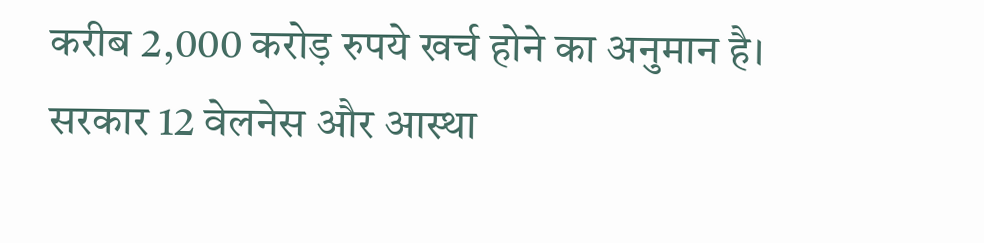करीब 2,000 करोड़ रुपये खर्च होने का अनुमान है।
सरकार 12 वेलनेस और आस्था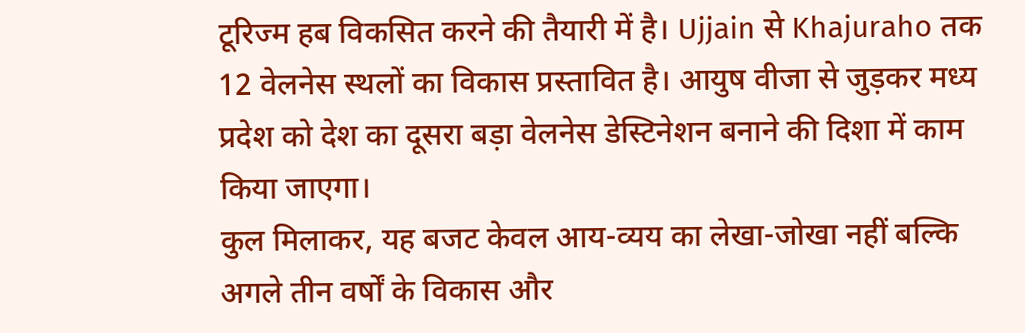टूरिज्म हब विकसित करने की तैयारी में है। Ujjain से Khajuraho तक 12 वेलनेस स्थलों का विकास प्रस्तावित है। आयुष वीजा से जुड़कर मध्य प्रदेश को देश का दूसरा बड़ा वेलनेस डेस्टिनेशन बनाने की दिशा में काम किया जाएगा।
कुल मिलाकर, यह बजट केवल आय-व्यय का लेखा-जोखा नहीं बल्कि अगले तीन वर्षों के विकास और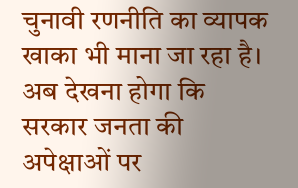चुनावी रणनीति का व्यापक खाका भी माना जा रहा है। अब देखना होगा कि सरकार जनता की अपेक्षाओं पर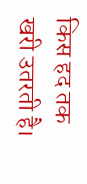किस हद तक खरी उतरती है।